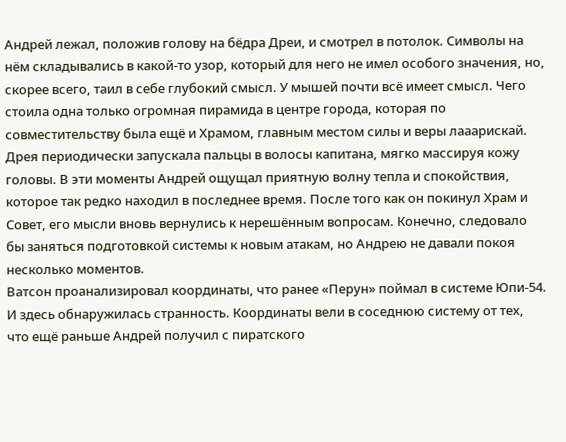Андрей лежал, положив голову на бёдра Дреи, и смотрел в потолок. Символы на нём складывались в какой-то узор, который для него не имел особого значения, но, скорее всего, таил в себе глубокий смысл. У мышей почти всё имеет смысл. Чего стоила одна только огромная пирамида в центре города, которая по совместительству была ещё и Храмом, главным местом силы и веры лааарискай.
Дрея периодически запускала пальцы в волосы капитана, мягко массируя кожу головы. В эти моменты Андрей ощущал приятную волну тепла и спокойствия, которое так редко находил в последнее время. После того как он покинул Храм и Совет, его мысли вновь вернулись к нерешённым вопросам. Конечно, следовало бы заняться подготовкой системы к новым атакам, но Андрею не давали покоя несколько моментов.
Ватсон проанализировал координаты, что ранее «Перун» поймал в системе Юпи-54. И здесь обнаружилась странность. Координаты вели в соседнюю систему от тех, что ещё раньше Андрей получил с пиратского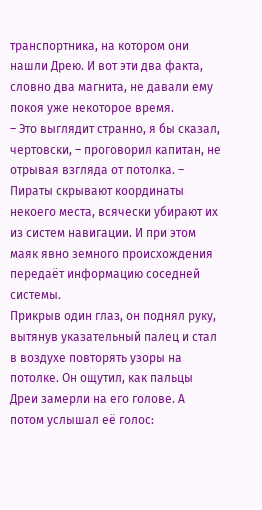транспортника, на котором они нашли Дрею. И вот эти два факта, словно два магнита, не давали ему покоя уже некоторое время.
– Это выглядит странно, я бы сказал, чертовски, – проговорил капитан, не отрывая взгляда от потолка. – Пираты скрывают координаты некоего места, всячески убирают их из систем навигации. И при этом маяк явно земного происхождения передаёт информацию соседней системы.
Прикрыв один глаз, он поднял руку, вытянув указательный палец и стал в воздухе повторять узоры на потолке. Он ощутил, как пальцы Дреи замерли на его голове. А потом услышал её голос: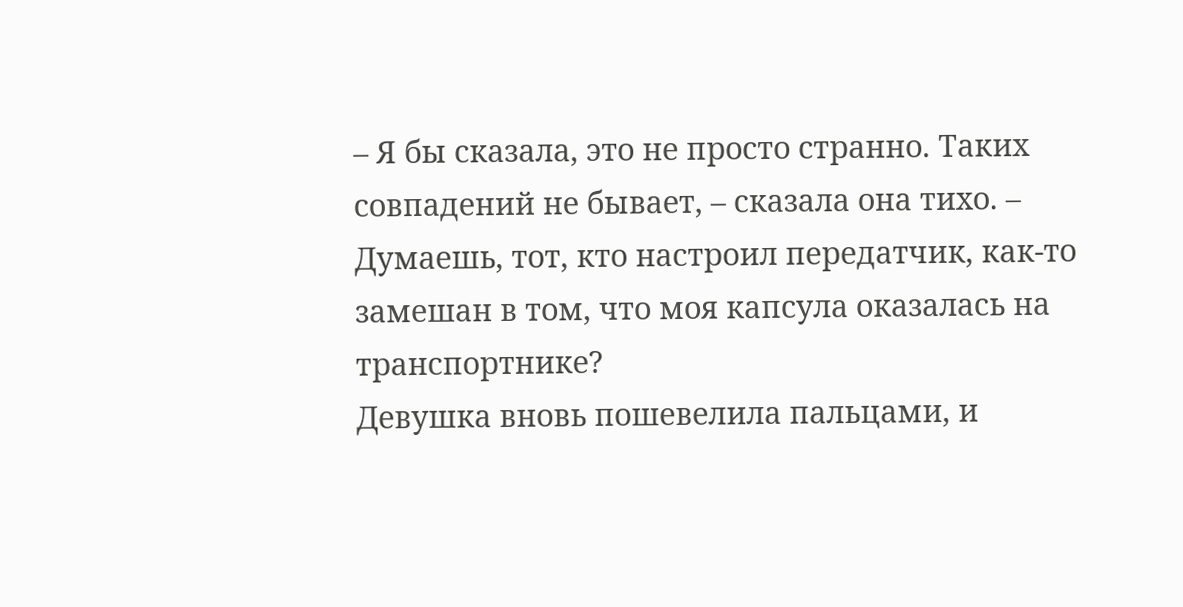– Я бы сказала, это не просто странно. Таких совпадений не бывает, – сказала она тихо. – Думаешь, тот, кто настроил передатчик, как-то замешан в том, что моя капсула оказалась на транспортнике?
Девушка вновь пошевелила пальцами, и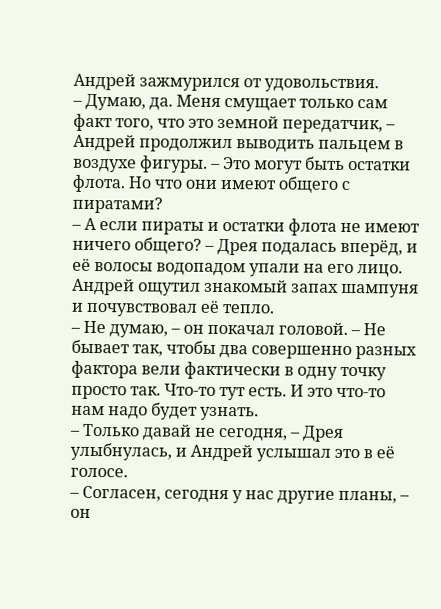Андрей зажмурился от удовольствия.
– Думаю, да. Меня смущает только сам факт того, что это земной передатчик, – Андрей продолжил выводить пальцем в воздухе фигуры. – Это могут быть остатки флота. Но что они имеют общего с пиратами?
– А если пираты и остатки флота не имеют ничего общего? – Дрея подалась вперёд, и её волосы водопадом упали на его лицо. Андрей ощутил знакомый запах шампуня и почувствовал её тепло.
– Не думаю, – он покачал головой. – Не бывает так, чтобы два совершенно разных фактора вели фактически в одну точку просто так. Что-то тут есть. И это что-то нам надо будет узнать.
– Только давай не сегодня, – Дрея улыбнулась, и Андрей услышал это в её голосе.
– Согласен, сегодня у нас другие планы, – он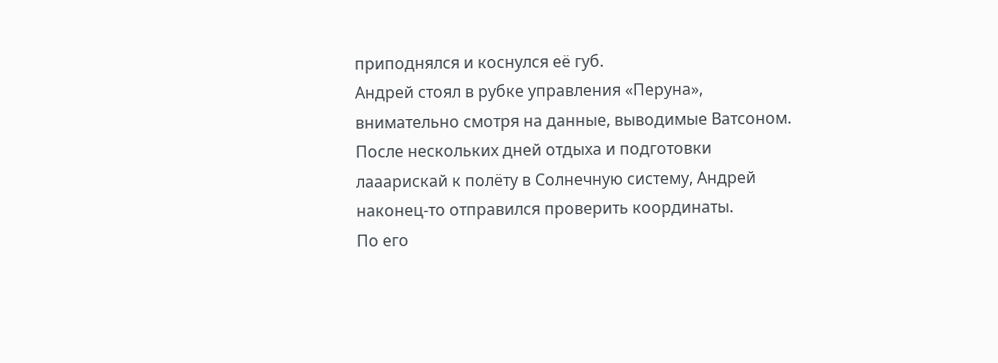приподнялся и коснулся её губ.
Андрей стоял в рубке управления «Перуна», внимательно смотря на данные, выводимые Ватсоном. После нескольких дней отдыха и подготовки лааарискай к полёту в Солнечную систему, Андрей наконец-то отправился проверить координаты.
По его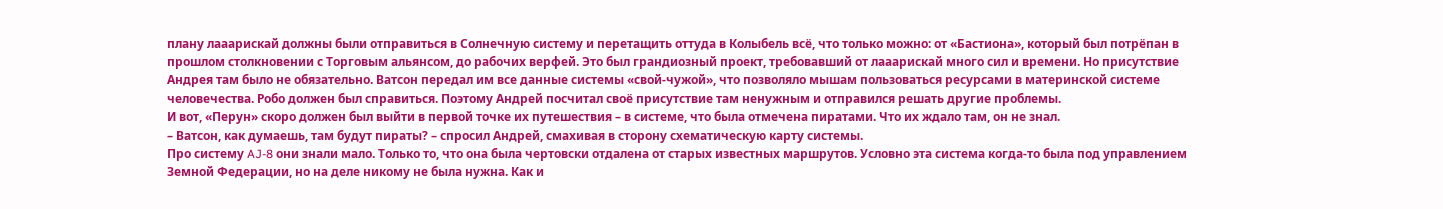плану лааарискай должны были отправиться в Солнечную систему и перетащить оттуда в Колыбель всё, что только можно: от «Бастиона», который был потрёпан в прошлом столкновении с Торговым альянсом, до рабочих верфей. Это был грандиозный проект, требовавший от лааарискай много сил и времени. Но присутствие Андрея там было не обязательно. Ватсон передал им все данные системы «свой-чужой», что позволяло мышам пользоваться ресурсами в материнской системе человечества. Робо должен был справиться. Поэтому Андрей посчитал своё присутствие там ненужным и отправился решать другие проблемы.
И вот, «Перун» скоро должен был выйти в первой точке их путешествия – в системе, что была отмечена пиратами. Что их ждало там, он не знал.
– Ватсон, как думаешь, там будут пираты? – спросил Андрей, смахивая в сторону схематическую карту системы.
Про систему AJ-8 они знали мало. Только то, что она была чертовски отдалена от старых известных маршрутов. Условно эта система когда-то была под управлением Земной Федерации, но на деле никому не была нужна. Как и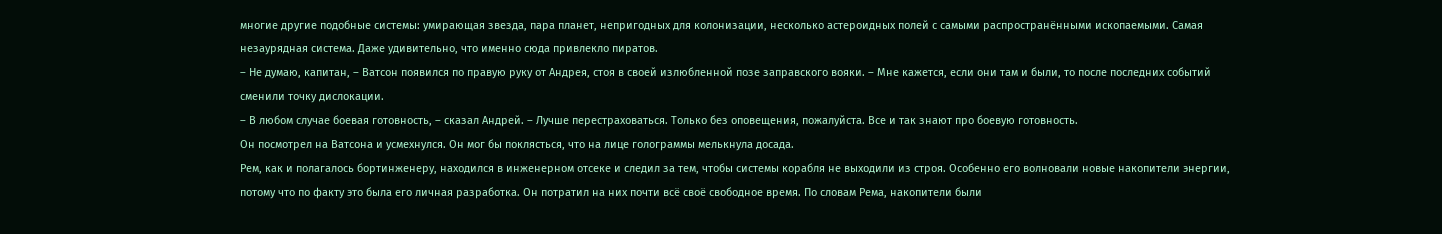многие другие подобные системы: умирающая звезда, пара планет, непригодных для колонизации, несколько астероидных полей с самыми распространёнными ископаемыми. Самая незаурядная система. Даже удивительно, что именно сюда привлекло пиратов.
– Не думаю, капитан, – Ватсон появился по правую руку от Андрея, стоя в своей излюбленной позе заправского вояки. – Мне кажется, если они там и были, то после последних событий сменили точку дислокации.
– В любом случае боевая готовность, – сказал Андрей. – Лучше перестраховаться. Только без оповещения, пожалуйста. Все и так знают про боевую готовность.
Он посмотрел на Ватсона и усмехнулся. Он мог бы поклясться, что на лице голограммы мелькнула досада.
Рем, как и полагалось бортинженеру, находился в инженерном отсеке и следил за тем, чтобы системы корабля не выходили из строя. Особенно его волновали новые накопители энергии, потому что по факту это была его личная разработка. Он потратил на них почти всё своё свободное время. По словам Рема, накопители были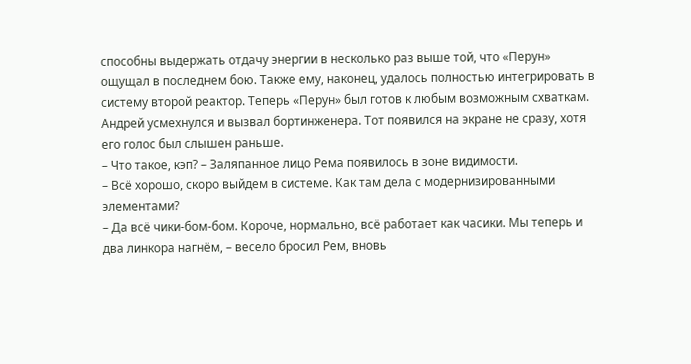способны выдержать отдачу энергии в несколько раз выше той, что «Перун» ощущал в последнем бою. Также ему, наконец, удалось полностью интегрировать в систему второй реактор. Теперь «Перун» был готов к любым возможным схваткам.
Андрей усмехнулся и вызвал бортинженера. Тот появился на экране не сразу, хотя его голос был слышен раньше.
– Что такое, кэп? – Заляпанное лицо Рема появилось в зоне видимости.
– Всё хорошо, скоро выйдем в системе. Как там дела с модернизированными элементами?
– Да всё чики-бом-бом. Короче, нормально, всё работает как часики. Мы теперь и два линкора нагнём, – весело бросил Рем, вновь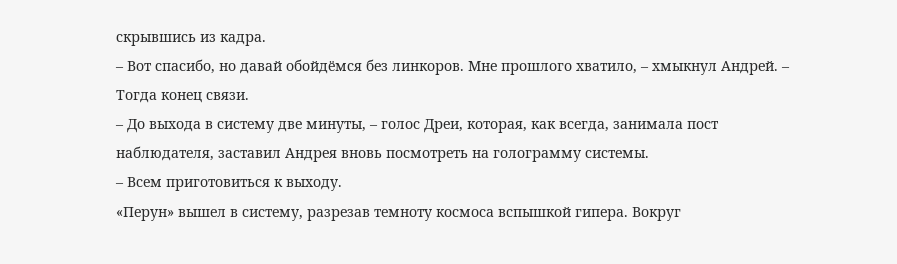скрывшись из кадра.
– Вот спасибо, но давай обойдёмся без линкоров. Мне прошлого хватило, – хмыкнул Андрей. – Тогда конец связи.
– До выхода в систему две минуты, – голос Дреи, которая, как всегда, занимала пост наблюдателя, заставил Андрея вновь посмотреть на голограмму системы.
– Всем приготовиться к выходу.
«Перун» вышел в систему, разрезав темноту космоса вспышкой гипера. Вокруг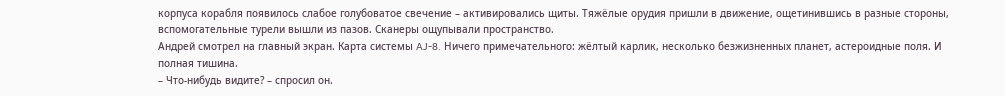корпуса корабля появилось слабое голубоватое свечение – активировались щиты. Тяжёлые орудия пришли в движение, ощетинившись в разные стороны, вспомогательные турели вышли из пазов. Сканеры ощупывали пространство.
Андрей смотрел на главный экран. Карта системы AJ-8. Ничего примечательного: жёлтый карлик, несколько безжизненных планет, астероидные поля. И полная тишина.
– Что-нибудь видите? – спросил он.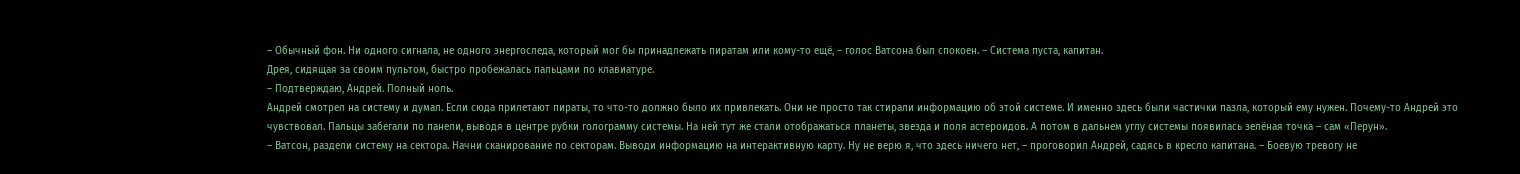– Обычный фон. Ни одного сигнала, не одного энергоследа, который мог бы принадлежать пиратам или кому-то ещё, – голос Ватсона был спокоен. – Система пуста, капитан.
Дрея, сидящая за своим пультом, быстро пробежалась пальцами по клавиатуре.
– Подтверждаю, Андрей. Полный ноль.
Андрей смотрел на систему и думал. Если сюда прилетают пираты, то что-то должно было их привлекать. Они не просто так стирали информацию об этой системе. И именно здесь были частички пазла, который ему нужен. Почему-то Андрей это чувствовал. Пальцы забегали по панели, выводя в центре рубки голограмму системы. На ней тут же стали отображаться планеты, звезда и поля астероидов. А потом в дальнем углу системы появилась зелёная точка – сам «Перун».
– Ватсон, раздели систему на сектора. Начни сканирование по секторам. Выводи информацию на интерактивную карту. Ну не верю я, что здесь ничего нет, – проговорил Андрей, садясь в кресло капитана. – Боевую тревогу не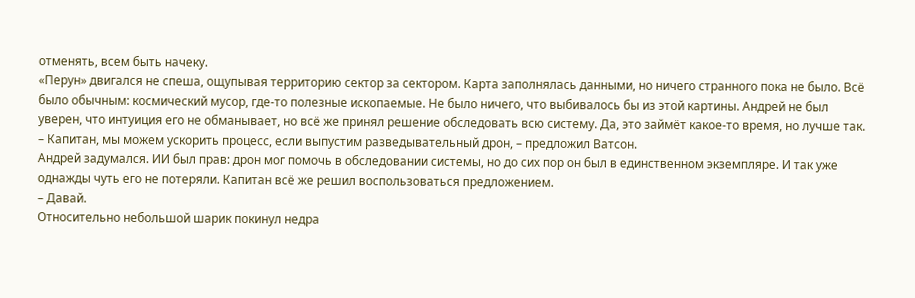отменять, всем быть начеку.
«Перун» двигался не спеша, ощупывая территорию сектор за сектором. Карта заполнялась данными, но ничего странного пока не было. Всё было обычным: космический мусор, где-то полезные ископаемые. Не было ничего, что выбивалось бы из этой картины. Андрей не был уверен, что интуиция его не обманывает, но всё же принял решение обследовать всю систему. Да, это займёт какое-то время, но лучше так.
– Капитан, мы можем ускорить процесс, если выпустим разведывательный дрон, – предложил Ватсон.
Андрей задумался. ИИ был прав: дрон мог помочь в обследовании системы, но до сих пор он был в единственном экземпляре. И так уже однажды чуть его не потеряли. Капитан всё же решил воспользоваться предложением.
– Давай.
Относительно небольшой шарик покинул недра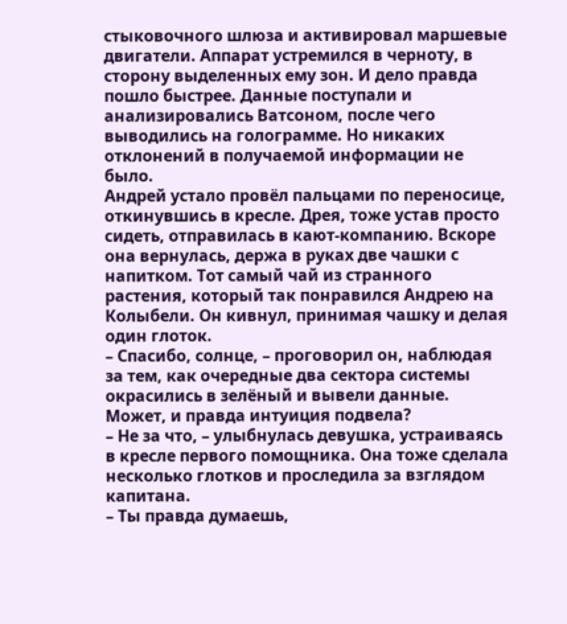стыковочного шлюза и активировал маршевые двигатели. Аппарат устремился в черноту, в сторону выделенных ему зон. И дело правда пошло быстрее. Данные поступали и анализировались Ватсоном, после чего выводились на голограмме. Но никаких отклонений в получаемой информации не было.
Андрей устало провёл пальцами по переносице, откинувшись в кресле. Дрея, тоже устав просто сидеть, отправилась в кают-компанию. Вскоре она вернулась, держа в руках две чашки с напитком. Тот самый чай из странного растения, который так понравился Андрею на Колыбели. Он кивнул, принимая чашку и делая один глоток.
– Спасибо, солнце, – проговорил он, наблюдая за тем, как очередные два сектора системы окрасились в зелёный и вывели данные. Может, и правда интуиция подвела?
– Не за что, – улыбнулась девушка, устраиваясь в кресле первого помощника. Она тоже сделала несколько глотков и проследила за взглядом капитана.
– Ты правда думаешь,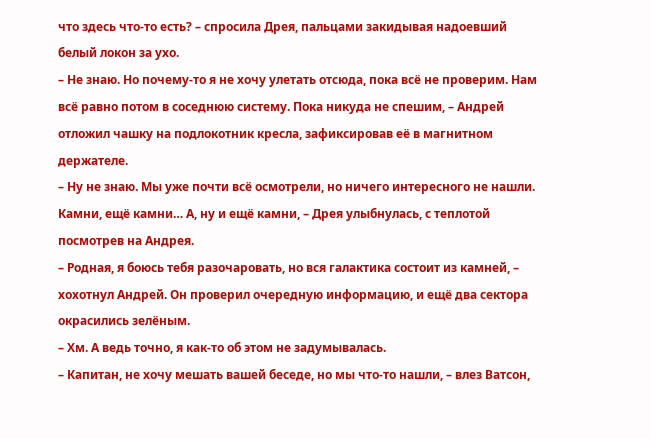что здесь что-то есть? – спросила Дрея, пальцами закидывая надоевший белый локон за ухо.
– Не знаю. Но почему-то я не хочу улетать отсюда, пока всё не проверим. Нам всё равно потом в соседнюю систему. Пока никуда не спешим, – Андрей отложил чашку на подлокотник кресла, зафиксировав её в магнитном держателе.
– Ну не знаю. Мы уже почти всё осмотрели, но ничего интересного не нашли. Камни, ещё камни… А, ну и ещё камни, – Дрея улыбнулась, с теплотой посмотрев на Андрея.
– Родная, я боюсь тебя разочаровать, но вся галактика состоит из камней, – хохотнул Андрей. Он проверил очередную информацию, и ещё два сектора окрасились зелёным.
– Хм. А ведь точно, я как-то об этом не задумывалась.
– Капитан, не хочу мешать вашей беседе, но мы что-то нашли, – влез Ватсон,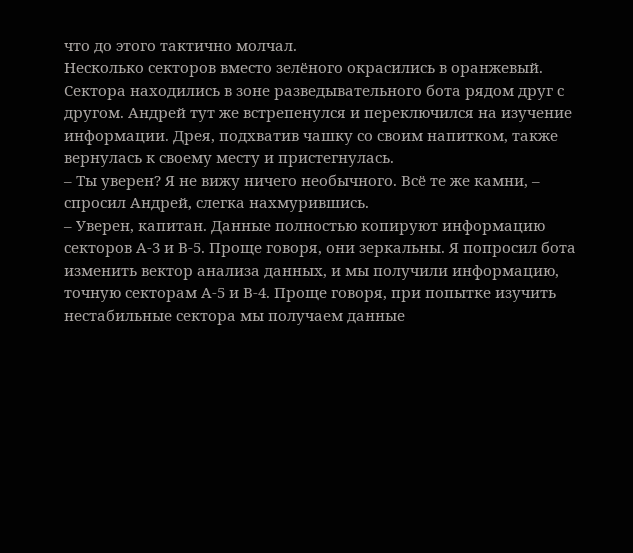что до этого тактично молчал.
Несколько секторов вместо зелёного окрасились в оранжевый. Сектора находились в зоне разведывательного бота рядом друг с другом. Андрей тут же встрепенулся и переключился на изучение информации. Дрея, подхватив чашку со своим напитком, также вернулась к своему месту и пристегнулась.
– Ты уверен? Я не вижу ничего необычного. Всё те же камни, – спросил Андрей, слегка нахмурившись.
– Уверен, капитан. Данные полностью копируют информацию секторов А-3 и В-5. Проще говоря, они зеркальны. Я попросил бота изменить вектор анализа данных, и мы получили информацию, точную секторам А-5 и В-4. Проще говоря, при попытке изучить нестабильные сектора мы получаем данные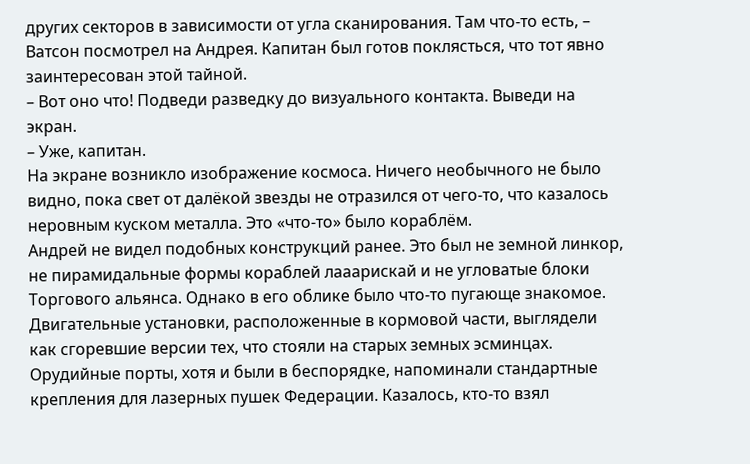других секторов в зависимости от угла сканирования. Там что-то есть, – Ватсон посмотрел на Андрея. Капитан был готов поклясться, что тот явно заинтересован этой тайной.
– Вот оно что! Подведи разведку до визуального контакта. Выведи на экран.
– Уже, капитан.
На экране возникло изображение космоса. Ничего необычного не было видно, пока свет от далёкой звезды не отразился от чего-то, что казалось неровным куском металла. Это «что-то» было кораблём.
Андрей не видел подобных конструкций ранее. Это был не земной линкор, не пирамидальные формы кораблей лааарискай и не угловатые блоки Торгового альянса. Однако в его облике было что-то пугающе знакомое. Двигательные установки, расположенные в кормовой части, выглядели как сгоревшие версии тех, что стояли на старых земных эсминцах. Орудийные порты, хотя и были в беспорядке, напоминали стандартные крепления для лазерных пушек Федерации. Казалось, кто-то взял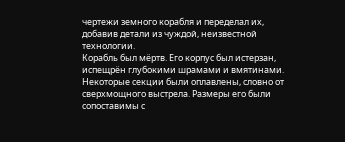чертежи земного корабля и переделал их, добавив детали из чуждой, неизвестной технологии.
Корабль был мёртв. Его корпус был истерзан, испещрён глубокими шрамами и вмятинами. Некоторые секции были оплавлены, словно от сверхмощного выстрела. Размеры его были сопоставимы с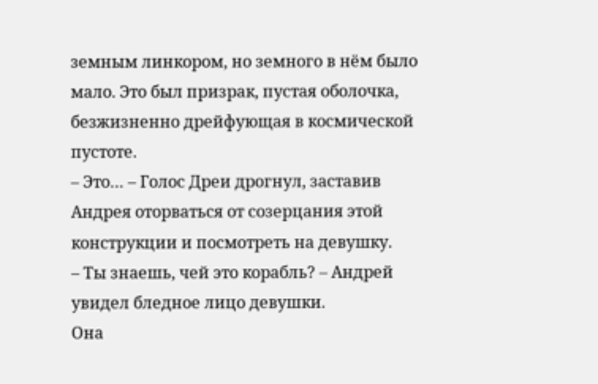земным линкором, но земного в нём было мало. Это был призрак, пустая оболочка, безжизненно дрейфующая в космической пустоте.
– Это… – Голос Дреи дрогнул, заставив Андрея оторваться от созерцания этой конструкции и посмотреть на девушку.
– Ты знаешь, чей это корабль? – Андрей увидел бледное лицо девушки.
Она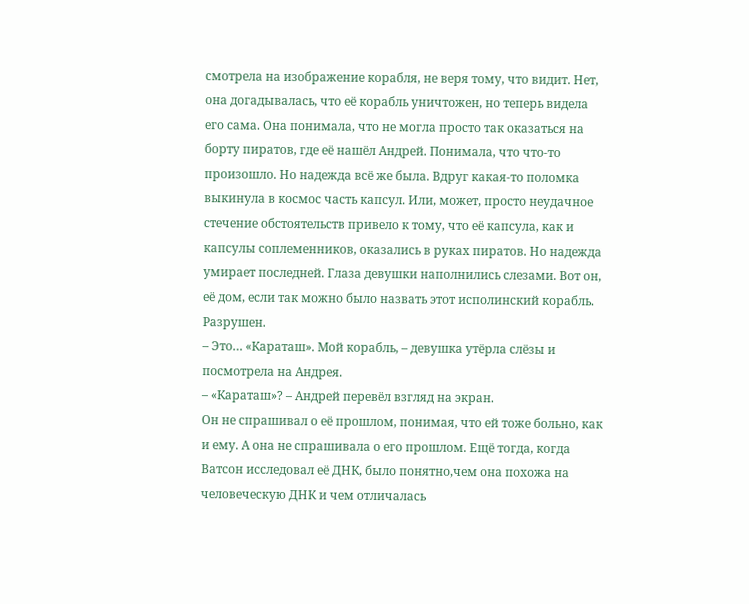смотрела на изображение корабля, не веря тому, что видит. Нет, она догадывалась, что её корабль уничтожен, но теперь видела его сама. Она понимала, что не могла просто так оказаться на борту пиратов, где её нашёл Андрей. Понимала, что что-то произошло. Но надежда всё же была. Вдруг какая-то поломка выкинула в космос часть капсул. Или, может, просто неудачное стечение обстоятельств привело к тому, что её капсула, как и капсулы соплеменников, оказались в руках пиратов. Но надежда умирает последней. Глаза девушки наполнились слезами. Вот он, её дом, если так можно было назвать этот исполинский корабль. Разрушен.
– Это… «Караташ». Мой корабль, – девушка утёрла слёзы и посмотрела на Андрея.
– «Караташ»? – Андрей перевёл взгляд на экран.
Он не спрашивал о её прошлом, понимая, что ей тоже больно, как и ему. А она не спрашивала о его прошлом. Ещё тогда, когда Ватсон исследовал её ДНК, было понятно,чем она похожа на человеческую ДНК и чем отличалась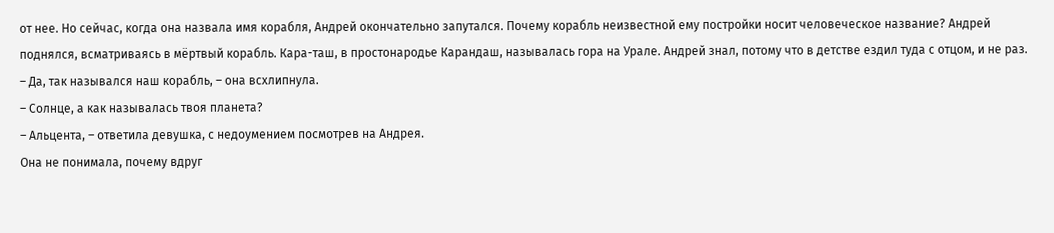от нее. Но сейчас, когда она назвала имя корабля, Андрей окончательно запутался. Почему корабль неизвестной ему постройки носит человеческое название? Андрей поднялся, всматриваясь в мёртвый корабль. Кара-таш, в простонародье Карандаш, называлась гора на Урале. Андрей знал, потому что в детстве ездил туда с отцом, и не раз.
– Да, так назывался наш корабль, – она всхлипнула.
– Солнце, а как называлась твоя планета?
– Альцента, – ответила девушка, с недоумением посмотрев на Андрея.
Она не понимала, почему вдруг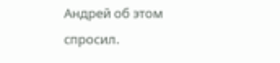Андрей об этом спросил.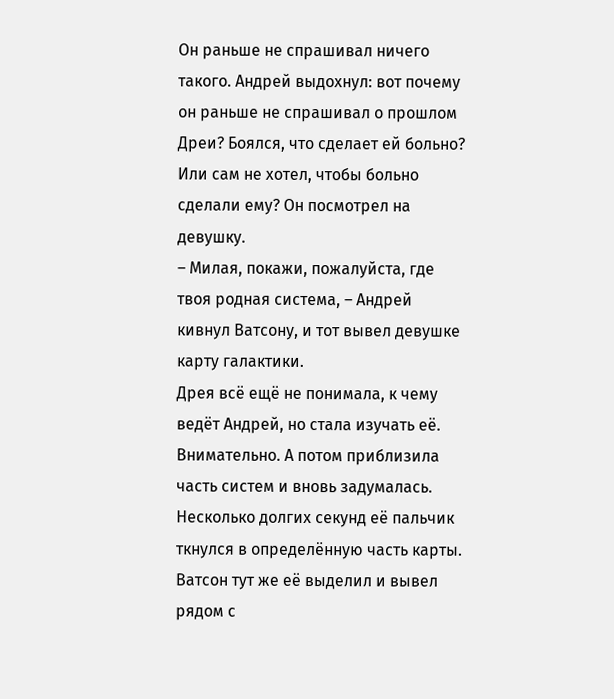Он раньше не спрашивал ничего такого. Андрей выдохнул: вот почему он раньше не спрашивал о прошлом Дреи? Боялся, что сделает ей больно? Или сам не хотел, чтобы больно сделали ему? Он посмотрел на девушку.
– Милая, покажи, пожалуйста, где твоя родная система, – Андрей кивнул Ватсону, и тот вывел девушке карту галактики.
Дрея всё ещё не понимала, к чему ведёт Андрей, но стала изучать её. Внимательно. А потом приблизила часть систем и вновь задумалась. Несколько долгих секунд её пальчик ткнулся в определённую часть карты. Ватсон тут же её выделил и вывел рядом с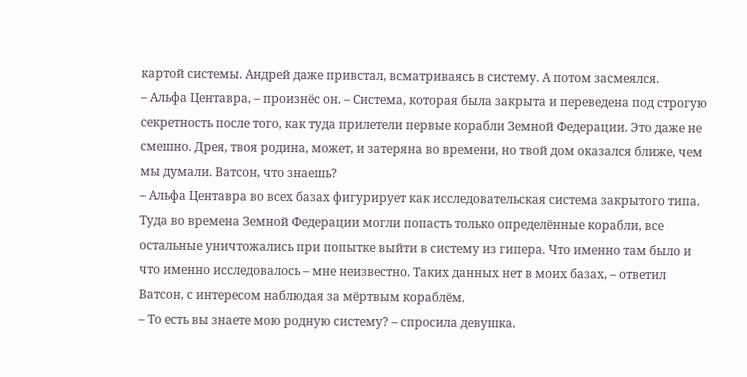картой системы. Андрей даже привстал, всматриваясь в систему. А потом засмеялся.
– Альфа Центавра, – произнёс он. – Система, которая была закрыта и переведена под строгую секретность после того, как туда прилетели первые корабли Земной Федерации. Это даже не смешно. Дрея, твоя родина, может, и затеряна во времени, но твой дом оказался ближе, чем мы думали. Ватсон, что знаешь?
– Альфа Центавра во всех базах фигурирует как исследовательская система закрытого типа. Туда во времена Земной Федерации могли попасть только определённые корабли, все остальные уничтожались при попытке выйти в систему из гипера. Что именно там было и что именно исследовалось – мне неизвестно. Таких данных нет в моих базах, – ответил Ватсон, с интересом наблюдая за мёртвым кораблём.
– То есть вы знаете мою родную систему? – спросила девушка.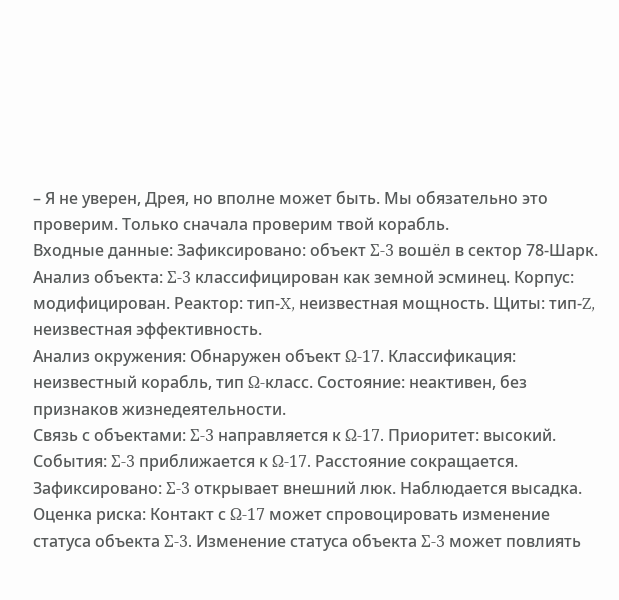– Я не уверен, Дрея, но вполне может быть. Мы обязательно это проверим. Только сначала проверим твой корабль.
Входные данные: Зафиксировано: объект Σ-3 вошёл в сектор 78-Шарк.
Анализ объекта: Σ-3 классифицирован как земной эсминец. Корпус: модифицирован. Реактор: тип-X, неизвестная мощность. Щиты: тип-Z, неизвестная эффективность.
Анализ окружения: Обнаружен объект Ω-17. Классификация: неизвестный корабль, тип Ω-класс. Состояние: неактивен, без признаков жизнедеятельности.
Связь с объектами: Σ-3 направляется к Ω-17. Приоритет: высокий.
События: Σ-3 приближается к Ω-17. Расстояние сокращается. Зафиксировано: Σ-3 открывает внешний люк. Наблюдается высадка.
Оценка риска: Контакт с Ω-17 может спровоцировать изменение статуса объекта Σ-3. Изменение статуса объекта Σ-3 может повлиять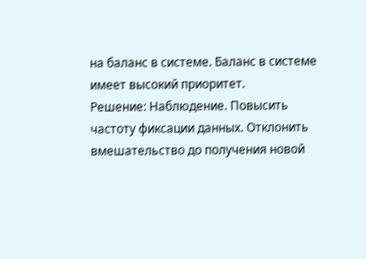на баланс в системе. Баланс в системе имеет высокий приоритет.
Решение: Наблюдение. Повысить частоту фиксации данных. Отклонить вмешательство до получения новой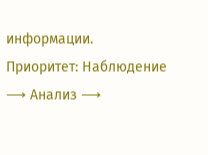информации.
Приоритет: Наблюдение ⟶ Анализ ⟶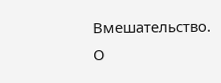Вмешательство.
О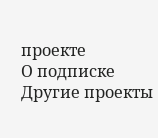проекте
О подписке
Другие проекты